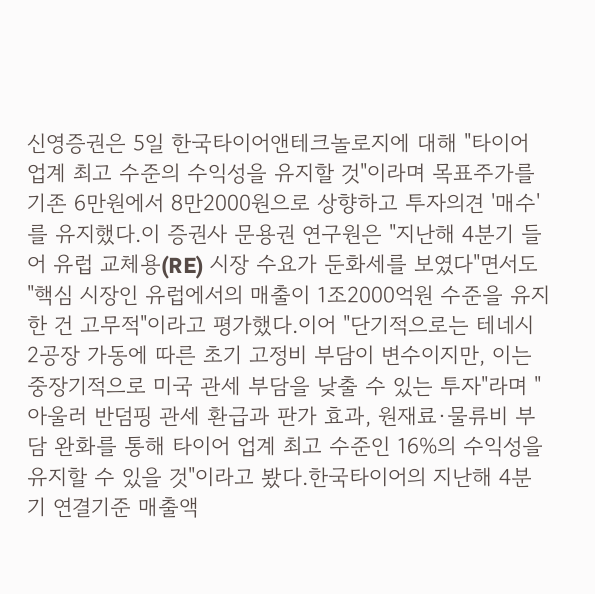신영증권은 5일 한국타이어앤테크놀로지에 대해 "타이어 업계 최고 수준의 수익성을 유지할 것"이라며 목표주가를 기존 6만원에서 8만2000원으로 상향하고 투자의견 '매수'를 유지했다.이 증권사 문용권 연구원은 "지난해 4분기 들어 유럽 교체용(RE) 시장 수요가 둔화세를 보였다"면서도 "핵심 시장인 유럽에서의 매출이 1조2000억원 수준을 유지한 건 고무적"이라고 평가했다.이어 "단기적으로는 테네시 2공장 가동에 따른 초기 고정비 부담이 변수이지만, 이는 중장기적으로 미국 관세 부담을 낮출 수 있는 투자"라며 "아울러 반덤핑 관세 환급과 판가 효과, 원재료·물류비 부담 완화를 통해 타이어 업계 최고 수준인 16%의 수익성을 유지할 수 있을 것"이라고 봤다.한국타이어의 지난해 4분기 연결기준 매출액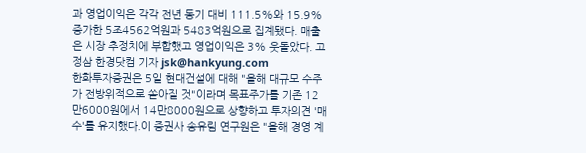과 영업이익은 각각 전년 동기 대비 111.5%와 15.9% 증가한 5조4562억원과 5483억원으로 집계됐다. 매출은 시장 추정치에 부합했고 영업이익은 3% 웃돌았다. 고정삼 한경닷컴 기자 jsk@hankyung.com
한화투자증권은 5일 현대건설에 대해 "올해 대규모 수주가 전방위적으로 쏟아질 것"이라며 목표주가를 기존 12만6000원에서 14만8000원으로 상향하고 투자의견 '매수'를 유지했다.이 증권사 송유림 연구원은 "올해 경영 계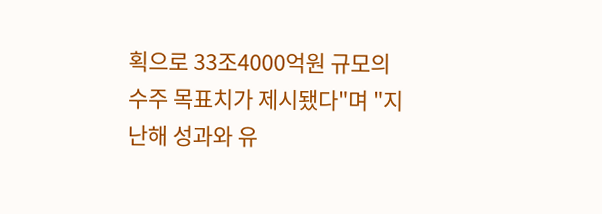획으로 33조4000억원 규모의 수주 목표치가 제시됐다"며 "지난해 성과와 유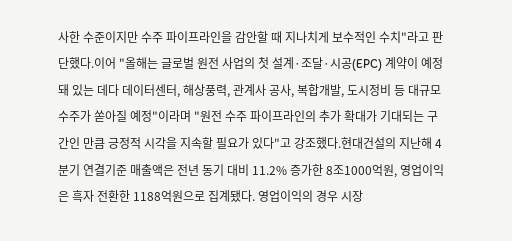사한 수준이지만 수주 파이프라인을 감안할 때 지나치게 보수적인 수치"라고 판단했다.이어 "올해는 글로벌 원전 사업의 첫 설계·조달·시공(EPC) 계약이 예정돼 있는 데다 데이터센터, 해상풍력, 관계사 공사, 복합개발, 도시정비 등 대규모 수주가 쏟아질 예정"이라며 "원전 수주 파이프라인의 추가 확대가 기대되는 구간인 만큼 긍정적 시각을 지속할 필요가 있다"고 강조했다.현대건설의 지난해 4분기 연결기준 매출액은 전년 동기 대비 11.2% 증가한 8조1000억원, 영업이익은 흑자 전환한 1188억원으로 집계됐다. 영업이익의 경우 시장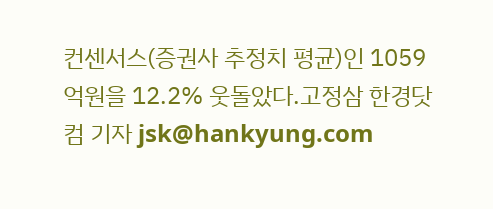컨센서스(증권사 추정치 평균)인 1059억원을 12.2% 웃돌았다.고정삼 한경닷컴 기자 jsk@hankyung.com